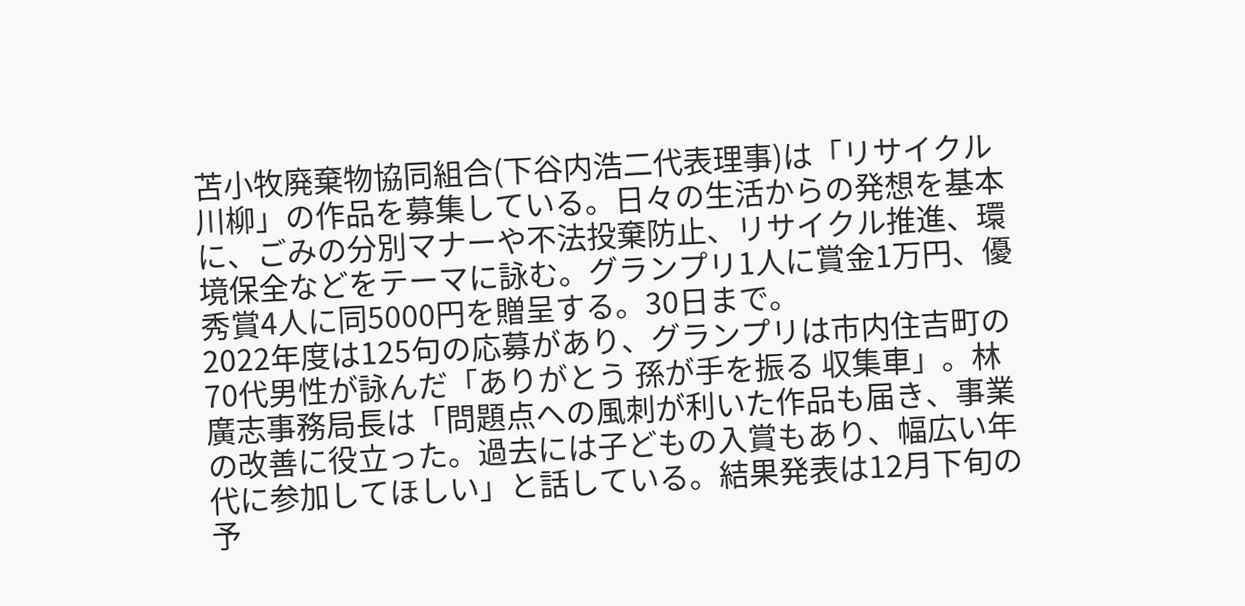苫小牧廃棄物協同組合(下谷内浩二代表理事)は「リサイクル川柳」の作品を募集している。日々の生活からの発想を基本に、ごみの分別マナーや不法投棄防止、リサイクル推進、環境保全などをテーマに詠む。グランプリ1人に賞金1万円、優秀賞4人に同5000円を贈呈する。30日まで。
2022年度は125句の応募があり、グランプリは市内住吉町の70代男性が詠んだ「ありがとう 孫が手を振る 収集車」。林廣志事務局長は「問題点への風刺が利いた作品も届き、事業の改善に役立った。過去には子どもの入賞もあり、幅広い年代に参加してほしい」と話している。結果発表は12月下旬の予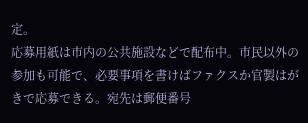定。
応募用紙は市内の公共施設などで配布中。市民以外の参加も可能で、必要事項を書けばファクスか官製はがきで応募できる。宛先は郵便番号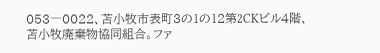053―0022、苫小牧市表町3の1の12第2CKビル4階、苫小牧廃棄物協同組合。ファ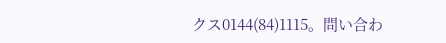クス0144(84)1115。問い合わ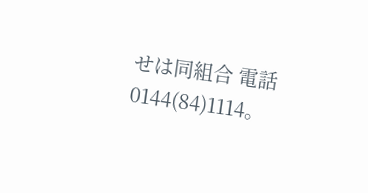せは同組合 電話0144(84)1114。